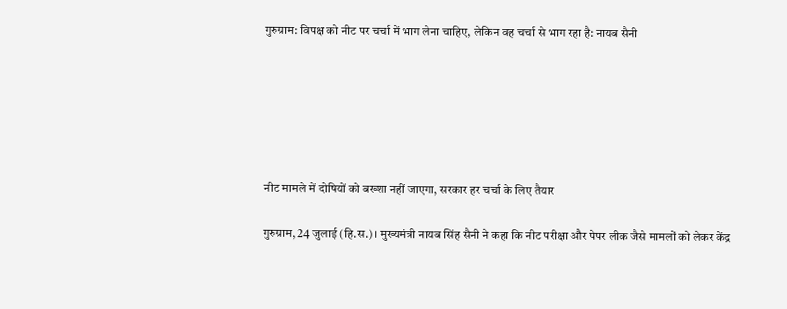गुरुग्राम: विपक्ष को नीट पर चर्चा में भाग लेना चाहिए, लेकिन वह चर्चा से भाग रहा है: नायब सैनी






नीट मामले में दोषियों को बख्शा नहीं जाएगा, सरकार हर चर्चा के लिए तैयार

गुरुग्राम, 24 जुलाई (हि.स.)। मुख्यमंत्री नायब सिंह सैनी ने कहा कि नीट परीक्षा और पेपर लीक जैसे मामलों को लेकर केंद्र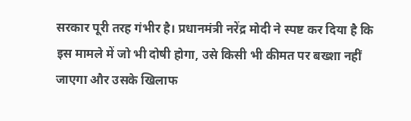सरकार पूरी तरह गंभीर है। प्रधानमंत्री नरेंद्र मोदी ने स्पष्ट कर दिया है कि इस मामले में जो भी दोषी होगा, उसे किसी भी कीमत पर बख्शा नहीं जाएगा और उसके खिलाफ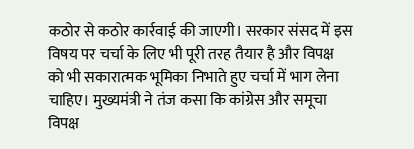कठोर से कठोर कार्रवाई की जाएगी। सरकार संसद में इस विषय पर चर्चा के लिए भी पूरी तरह तैयार है और विपक्ष को भी सकारात्मक भूमिका निभाते हुए चर्चा में भाग लेना चाहिए। मुख्यमंत्री ने तंज कसा कि कांग्रेस और समूचा विपक्ष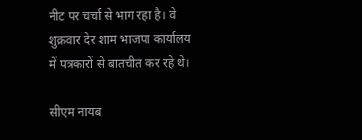नीट पर चर्चा से भाग रहा है। वे शुक्रवार देर शाम भाजपा कार्यालय में पत्रकारों से बातचीत कर रहे थे।

सीएम नायब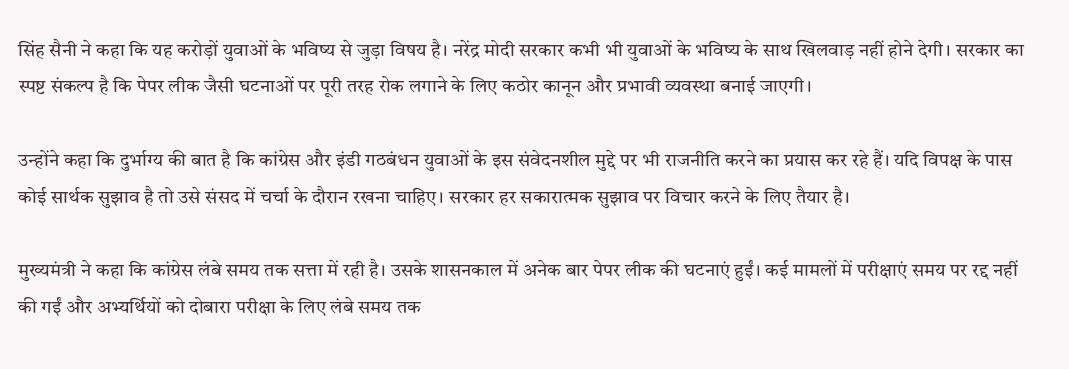सिंह सैनी ने कहा कि यह करोड़ों युवाओं के भविष्य से जुड़ा विषय है। नरेंद्र मोदी सरकार कभी भी युवाओं के भविष्य के साथ खिलवाड़ नहीं होने देगी। सरकार का स्पष्ट संकल्प है कि पेपर लीक जैसी घटनाओं पर पूरी तरह रोक लगाने के लिए कठोर कानून और प्रभावी व्यवस्था बनाई जाएगी।

उन्होंने कहा कि दुर्भाग्य की बात है कि कांग्रेस और इंडी गठबंधन युवाओं के इस संवेदनशील मुद्दे पर भी राजनीति करने का प्रयास कर रहे हैं। यदि विपक्ष के पास कोई सार्थक सुझाव है तो उसे संसद में चर्चा के दौरान रखना चाहिए। सरकार हर सकारात्मक सुझाव पर विचार करने के लिए तैयार है।

मुख्यमंत्री ने कहा कि कांग्रेस लंबे समय तक सत्ता में रही है। उसके शासनकाल में अनेक बार पेपर लीक की घटनाएं हुईं। कई मामलों में परीक्षाएं समय पर रद्द नहीं की गईं और अभ्यर्थियों को दोबारा परीक्षा के लिए लंबे समय तक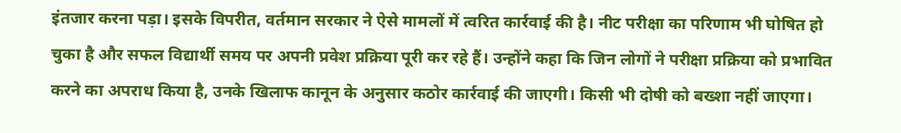इंतजार करना पड़ा। इसके विपरीत, वर्तमान सरकार ने ऐसे मामलों में त्वरित कार्रवाई की है। नीट परीक्षा का परिणाम भी घोषित हो चुका है और सफल विद्यार्थी समय पर अपनी प्रवेश प्रक्रिया पूरी कर रहे हैं। उन्होंने कहा कि जिन लोगों ने परीक्षा प्रक्रिया को प्रभावित करने का अपराध किया है, उनके खिलाफ कानून के अनुसार कठोर कार्रवाई की जाएगी। किसी भी दोषी को बख्शा नहीं जाएगा।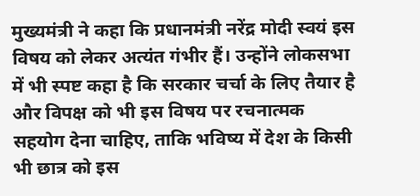मुख्यमंत्री ने कहा कि प्रधानमंत्री नरेंद्र मोदी स्वयं इस विषय को लेकर अत्यंत गंभीर हैं। उन्होंने लोकसभा में भी स्पष्ट कहा है कि सरकार चर्चा के लिए तैयार है और विपक्ष को भी इस विषय पर रचनात्मक सहयोग देना चाहिए, ताकि भविष्य में देश के किसी भी छात्र को इस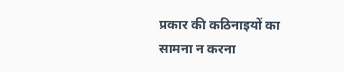प्रकार की कठिनाइयों का सामना न करना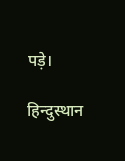पड़े।

हिन्दुस्थान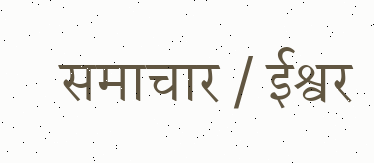समाचार / ईश्वर